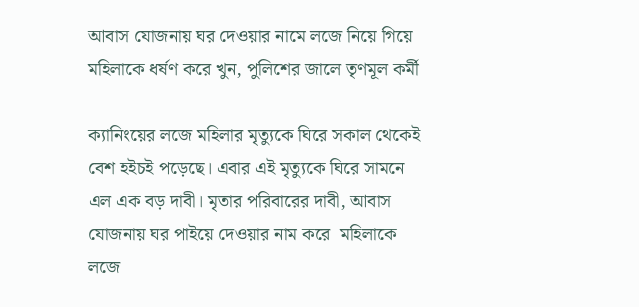আবাস যোজনায় ঘর দেওয়ার নামে লজে নিয়ে গিয়ে মহিলাকে ধর্ষণ করে খুন, পুলিশের জালে তৃণমূল কর্মী

ক্যানিংয়ের লজে মহিলার মৃত্যুকে ঘিরে সকাল থেকেই বেশ হইচই পড়েছে। এবার এই মৃত্যুকে ঘিরে সামনে এল এক বড় দাবী। মৃতার পরিবারের দাবী, আবাস যোজনায় ঘর পাইয়ে দেওয়ার নাম করে  মহিলাকে লজে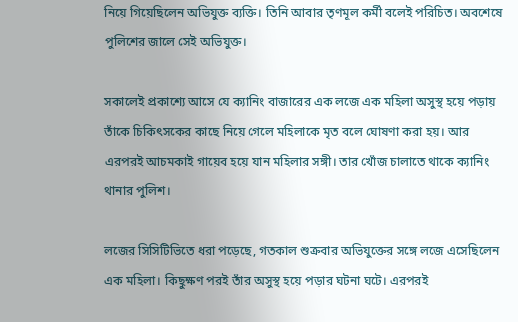নিয়ে গিয়েছিলেন অভিযুক্ত ব্যক্তি। তিনি আবার তৃণমূল কর্মী বলেই পরিচিত। অবশেষে পুলিশের জালে সেই অভিযুক্ত।

সকালেই প্রকাশ্যে আসে যে ক্যানিং বাজারের এক লজে এক মহিলা অসুস্থ হয়ে পড়ায় তাঁকে চিকিৎসকের কাছে নিয়ে গেলে মহিলাকে মৃত বলে ঘোষণা করা হয়। আর এরপরই আচমকাই গায়েব হয়ে যান মহিলার সঙ্গী। তার খোঁজ চালাতে থাকে ক্যানিং থানার পুলিশ।

লজের সিসিটিভিতে ধরা পড়েছে, গতকাল শুক্রবার অভিযুক্তের সঙ্গে লজে এসেছিলেন এক মহিলা। কিছুক্ষণ পরই তাঁর অসুস্থ হয়ে পড়ার ঘটনা ঘটে। এরপরই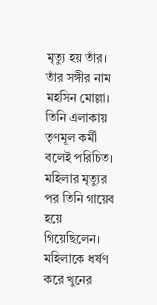মৃত্যু হয় তাঁর। তাঁর সঙ্গীর নাম মহসিন মোল্লা। তিনি এলাকায় তৃণমূল কর্মী বলেই পরিচিত। মহিলার মৃত্যুর পর তিনি গায়েব হয়ে গিয়েছিলেন। মহিলাকে ধর্ষণ করে খুনের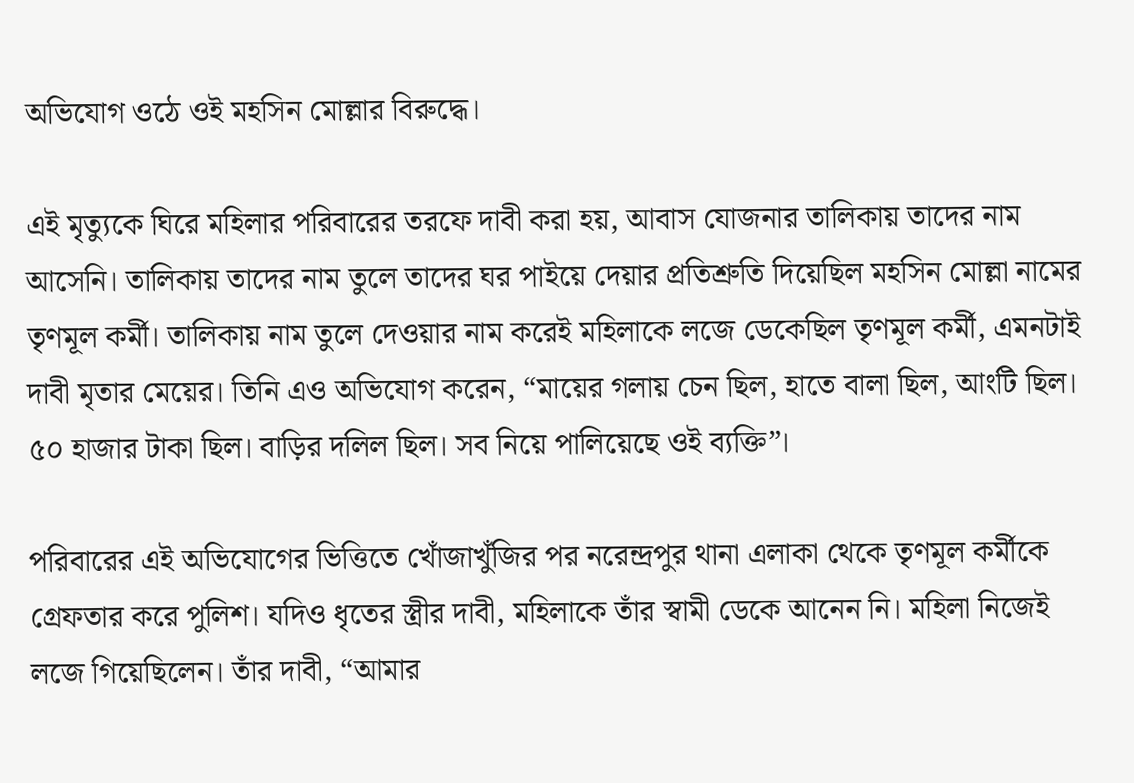অভিযোগ ওঠে ওই মহসিন মোল্লার বিরুদ্ধে।

এই মৃত্যুকে ঘিরে মহিলার পরিবারের তরফে দাবী করা হয়, আবাস যোজনার তালিকায় তাদের নাম আসেনি। তালিকায় তাদের নাম তুলে তাদের ঘর পাইয়ে দেয়ার প্রতিশ্রুতি দিয়েছিল মহসিন মোল্লা নামের তৃণমূল কর্মী। তালিকায় নাম তুলে দেওয়ার নাম করেই মহিলাকে লজে ডেকেছিল তৃণমূল কর্মী, এমনটাই দাবী মৃতার মেয়ের। তিনি এও অভিযোগ করেন, “মায়ের গলায় চেন ছিল, হাতে বালা ছিল, আংটি ছিল। ৫০ হাজার টাকা ছিল। বাড়ির দলিল ছিল। সব নিয়ে পালিয়েছে ওই ব্যক্তি”।

পরিবারের এই অভিযোগের ভিত্তিতে খোঁজাখুঁজির পর নরেন্দ্রপুর থানা এলাকা থেকে তৃণমূল কর্মীকে গ্রেফতার করে পুলিশ। যদিও ধৃতের স্ত্রীর দাবী, মহিলাকে তাঁর স্বামী ডেকে আনেন নি। মহিলা নিজেই লজে গিয়েছিলেন। তাঁর দাবী, “আমার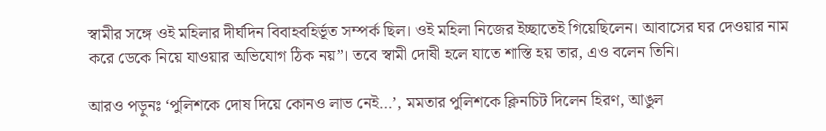স্বামীর সঙ্গে ওই মহিলার দীর্ঘদিন বিবাহবহির্ভূত সম্পর্ক ছিল। ওই মহিলা নিজের ইচ্ছাতেই গিয়েছিলেন। আবাসের ঘর দেওয়ার নাম করে ডেকে নিয়ে যাওয়ার অভিযোগ ঠিক নয়”। তবে স্বামী দোষী হলে যাতে শাস্তি হয় তার, এও বলেন তিনি।

আরও পড়ুনঃ ‘পুলিশকে দোষ দিয়ে কোনও লাভ নেই…’, মমতার পুলিশকে ক্লিনচিট দিলেন হিরণ, আঙুল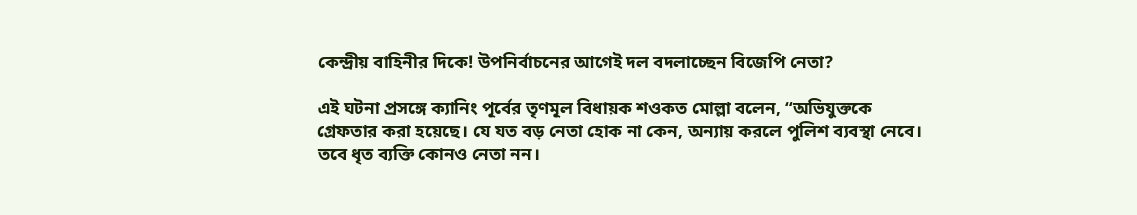কেন্দ্রীয় বাহিনীর দিকে! উপনির্বাচনের আগেই দল বদলাচ্ছেন বিজেপি নেতা?

এই ঘটনা প্রসঙ্গে ক্যানিং পূর্বের তৃণমূল বিধায়ক শওকত মোল্লা বলেন, “অভিযুক্তকে গ্রেফতার করা হয়েছে। যে যত বড় নেতা হোক না কেন, অন্যায় করলে পুলিশ ব্যবস্থা নেবে। তবে ধৃত ব্যক্তি কোনও নেতা নন।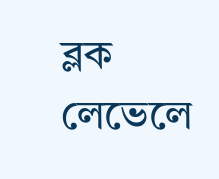ব্লক লেভেলে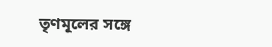তৃণমূলের সঙ্গে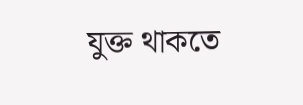যুক্ত থাকতে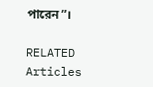পারেন”।

RELATED Articles